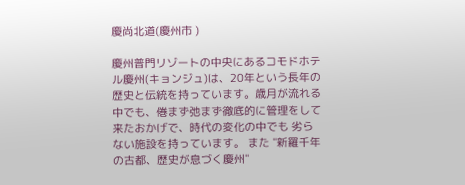慶尚北道(慶州市 )

慶州普門リゾートの中央にあるコモドホテル慶州(キョンジュ)は、20年という長年の歴史と伝統を持っています。歳月が流れる中でも、倦まず弛まず徹底的に管理をして来たおかげで、時代の変化の中でも 劣らない施設を持っています。 また "新羅千年の古都、歴史が息づく慶州"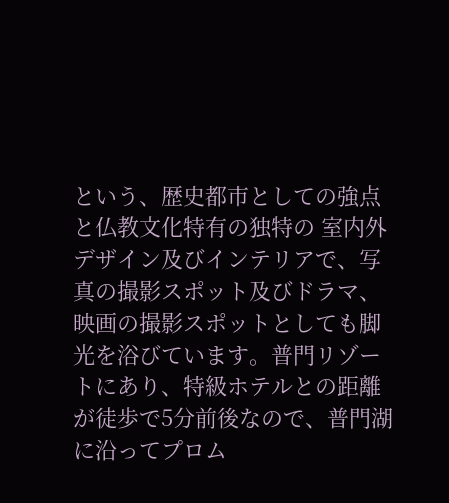という、歴史都市としての強点と仏教文化特有の独特の 室内外デザイン及びインテリアで、写真の撮影スポット及びドラマ、映画の撮影スポットとしても脚光を浴びています。普門リゾートにあり、特級ホテルとの距離が徒歩で5分前後なので、普門湖に沿ってプロム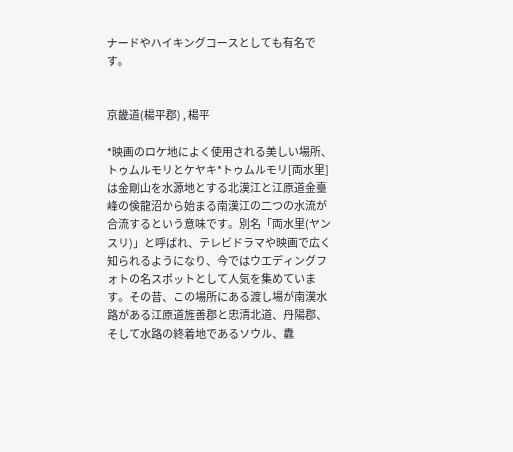ナードやハイキングコースとしても有名です。


京畿道(楊平郡) , 楊平

*映画のロケ地によく使用される美しい場所、トゥムルモリとケヤキ*トゥムルモリ[両水里]は金剛山を水源地とする北漢江と江原道金臺峰の倹龍沼から始まる南漢江の二つの水流が合流するという意味です。別名「両水里(ヤンスリ)」と呼ばれ、テレビドラマや映画で広く知られるようになり、今ではウエディングフォトの名スポットとして人気を集めています。その昔、この場所にある渡し場が南漢水路がある江原道旌善郡と忠清北道、丹陽郡、そして水路の終着地であるソウル、纛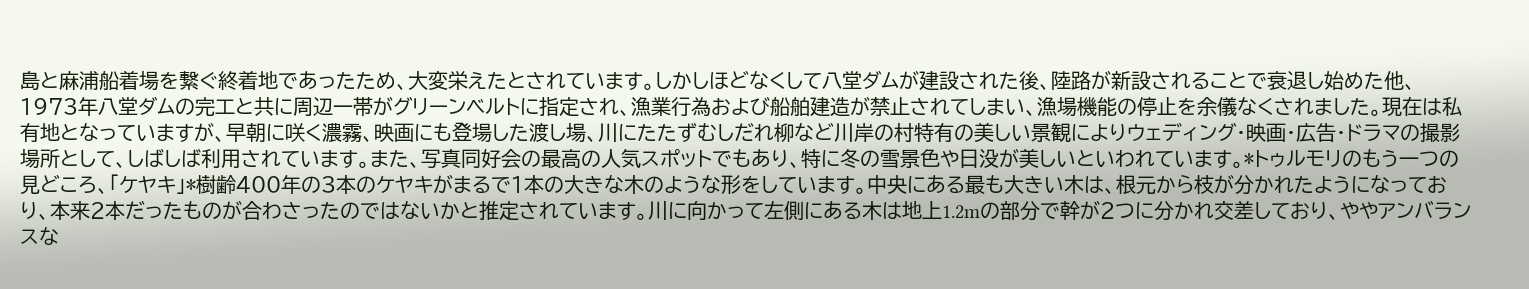島と麻浦船着場を繋ぐ終着地であったため、大変栄えたとされています。しかしほどなくして八堂ダムが建設された後、陸路が新設されることで衰退し始めた他、1973年八堂ダムの完工と共に周辺一帯がグリーンベルトに指定され、漁業行為および船舶建造が禁止されてしまい、漁場機能の停止を余儀なくされました。現在は私有地となっていますが、早朝に咲く濃霧、映画にも登場した渡し場、川にたたずむしだれ柳など川岸の村特有の美しい景観によりウェディング・映画・広告・ドラマの撮影場所として、しばしば利用されています。また、写真同好会の最高の人気スポットでもあり、特に冬の雪景色や日没が美しいといわれています。*トゥルモリのもう一つの見どころ、「ケヤキ」*樹齢400年の3本のケヤキがまるで1本の大きな木のような形をしています。中央にある最も大きい木は、根元から枝が分かれたようになっており、本来2本だったものが合わさったのではないかと推定されています。川に向かって左側にある木は地上1.2mの部分で幹が2つに分かれ交差しており、ややアンバランスな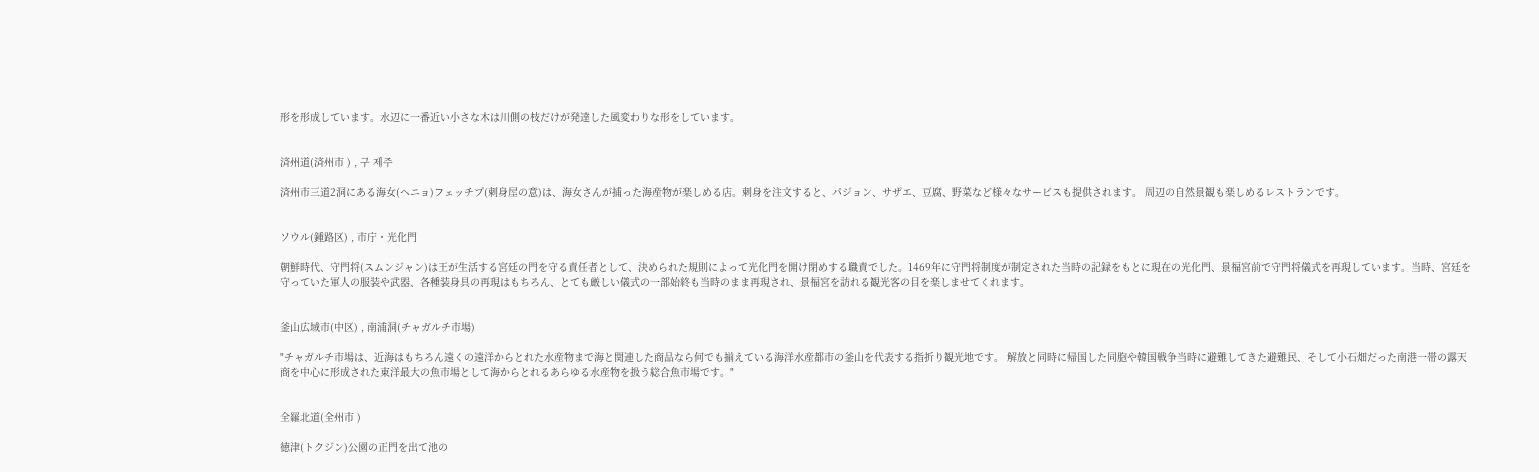形を形成しています。水辺に一番近い小さな木は川側の枝だけが発達した風変わりな形をしています。


済州道(済州市 ) , 구 제주

済州市三道2洞にある海女(ヘニョ)フェッチプ(刺身屋の意)は、海女さんが捕った海産物が楽しめる店。刺身を注文すると、パジョン、サザエ、豆腐、野菜など様々なサービスも提供されます。 周辺の自然景観も楽しめるレストランです。


ソウル(鍾路区) , 市庁・光化門

朝鮮時代、守門将(スムンジャン)は王が生活する宮廷の門を守る責任者として、決められた規則によって光化門を開け閉めする職責でした。1469年に守門将制度が制定された当時の記録をもとに現在の光化門、景福宮前で守門将儀式を再現しています。当時、宮廷を守っていた軍人の服装や武器、各種装身具の再現はもちろん、とても厳しい儀式の一部始終も当時のまま再現され、景福宮を訪れる観光客の目を楽しませてくれます。


釜山広域市(中区) , 南浦洞(チャガルチ市場)

"チャガルチ市場は、近海はもちろん遠くの遠洋からとれた水産物まで海と関連した商品なら何でも揃えている海洋水産都市の釜山を代表する指折り観光地です。 解放と同時に帰国した同胞や韓国戦争当時に避難してきた避難民、そして小石畑だった南港一帯の露天商を中心に形成された東洋最大の魚市場として海からとれるあらゆる水産物を扱う総合魚市場です。"


全羅北道(全州市 )

徳津(トクジン)公園の正門を出て池の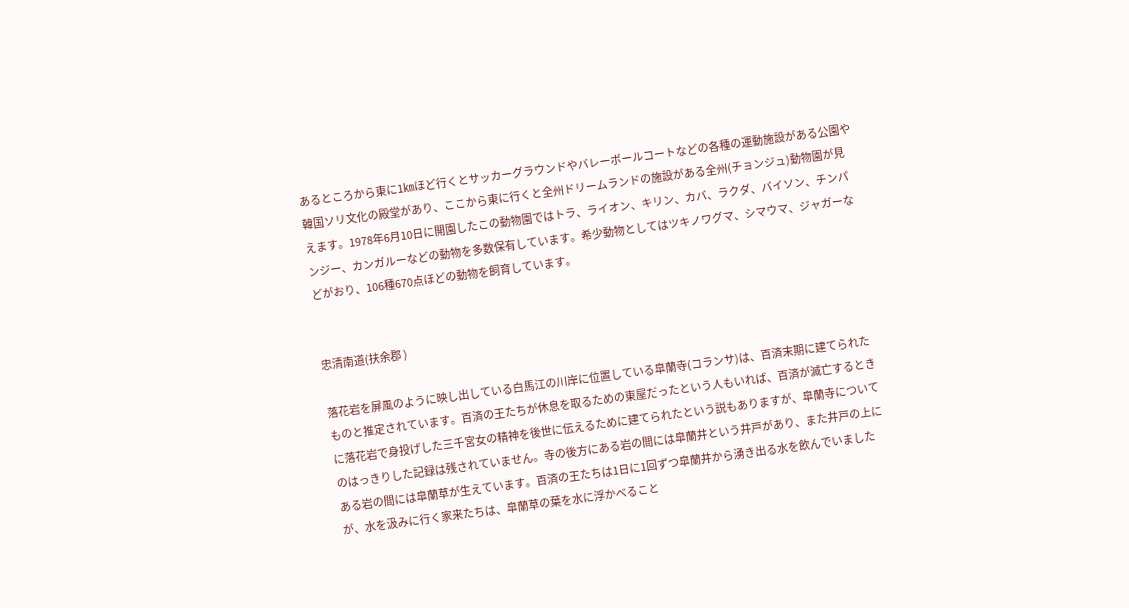あるところから東に1㎞ほど行くとサッカーグラウンドやバレーボールコートなどの各種の運動施設がある公園や韓国ソリ文化の殿堂があり、ここから東に行くと全州ドリームランドの施設がある全州(チョンジュ)動物園が見えます。1978年6月10日に開園したこの動物園ではトラ、ライオン、キリン、カバ、ラクダ、バイソン、チンパンジー、カンガルーなどの動物を多数保有しています。希少動物としてはツキノワグマ、シマウマ、ジャガーなどがおり、106種670点ほどの動物を飼育しています。


忠清南道(扶余郡 )

落花岩を屏風のように映し出している白馬江の川岸に位置している皐蘭寺(コランサ)は、百済末期に建てられたものと推定されています。百済の王たちが休息を取るための東屋だったという人もいれば、百済が滅亡するときに落花岩で身投げした三千宮女の精神を後世に伝えるために建てられたという説もありますが、皐蘭寺についてのはっきりした記録は残されていません。寺の後方にある岩の間には皐蘭井という井戸があり、また井戸の上にある岩の間には皐蘭草が生えています。百済の王たちは1日に1回ずつ皐蘭井から湧き出る水を飲んでいましたが、水を汲みに行く家来たちは、皐蘭草の葉を水に浮かべること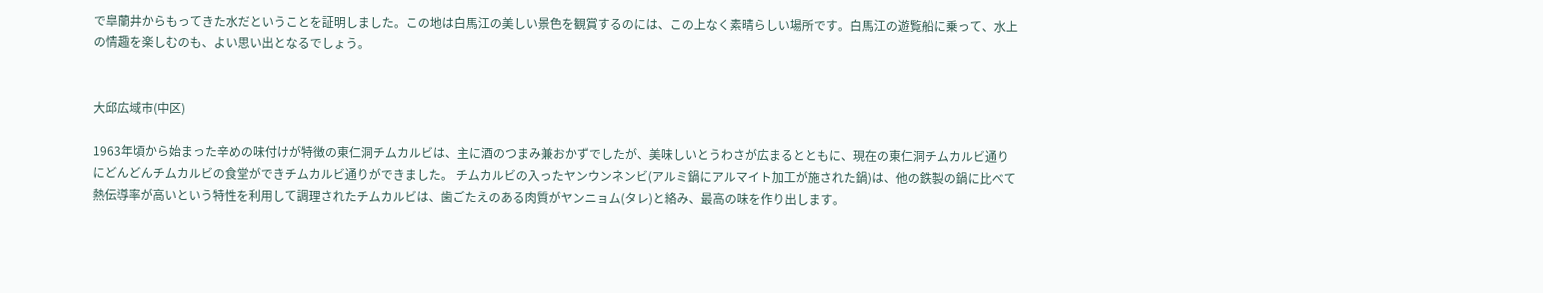で皐蘭井からもってきた水だということを証明しました。この地は白馬江の美しい景色を観賞するのには、この上なく素晴らしい場所です。白馬江の遊覧船に乗って、水上の情趣を楽しむのも、よい思い出となるでしょう。


大邱広域市(中区)

1963年頃から始まった辛めの味付けが特徴の東仁洞チムカルビは、主に酒のつまみ兼おかずでしたが、美味しいとうわさが広まるとともに、現在の東仁洞チムカルビ通りにどんどんチムカルビの食堂ができチムカルビ通りができました。 チムカルビの入ったヤンウンネンビ(アルミ鍋にアルマイト加工が施された鍋)は、他の鉄製の鍋に比べて熱伝導率が高いという特性を利用して調理されたチムカルビは、歯ごたえのある肉質がヤンニョム(タレ)と絡み、最高の味を作り出します。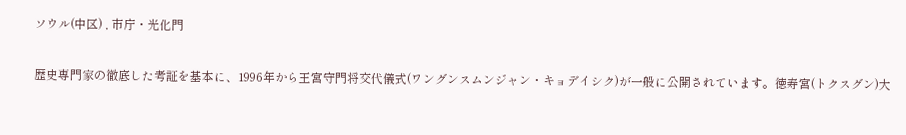ソウル(中区) , 市庁・光化門

歴史専門家の徹底した考証を基本に、1996年から王宮守門将交代儀式(ワングンスムンジャン・キョデイシク)が一般に公開されています。徳寿宮(トクスグン)大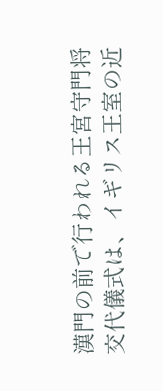漢門の前で行われる王宮守門将交代儀式は、イギリス王室の近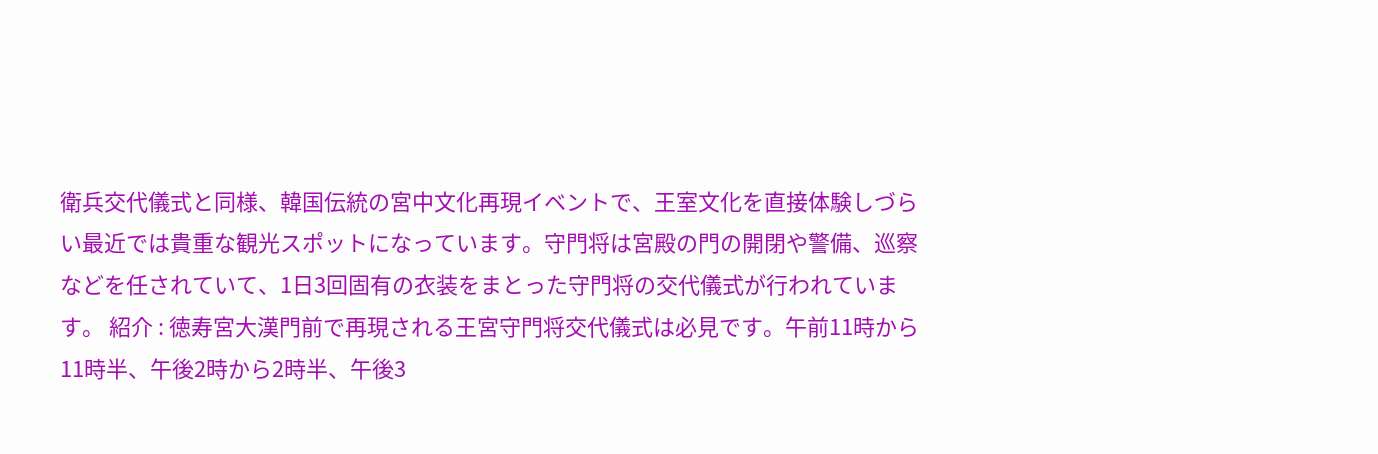衛兵交代儀式と同様、韓国伝統の宮中文化再現イベントで、王室文化を直接体験しづらい最近では貴重な観光スポットになっています。守門将は宮殿の門の開閉や警備、巡察などを任されていて、1日3回固有の衣装をまとった守門将の交代儀式が行われています。 紹介 : 徳寿宮大漢門前で再現される王宮守門将交代儀式は必見です。午前11時から11時半、午後2時から2時半、午後3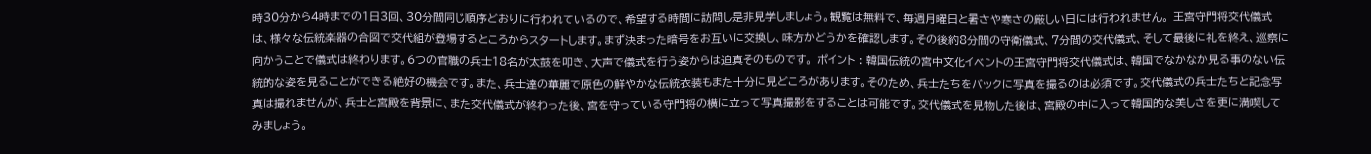時30分から4時までの1日3回、30分間同じ順序どおりに行われているので、希望する時間に訪問し是非見学しましょう。観覧は無料で、毎週月曜日と暑さや寒さの厳しい日には行われません。 王宮守門将交代儀式は、様々な伝統楽器の合図で交代組が登場するところからスタートします。まず決まった暗号をお互いに交換し、味方かどうかを確認します。その後約8分間の守衛儀式、7分間の交代儀式、そして最後に礼を終え、巡察に向かうことで儀式は終わります。6つの官職の兵士18名が太鼓を叩き、大声で儀式を行う姿からは迫真そのものです。 ポイント : 韓国伝統の宮中文化イベントの王宮守門将交代儀式は、韓国でなかなか見る事のない伝統的な姿を見ることができる絶好の機会です。また、兵士達の華麗で原色の鮮やかな伝統衣装もまた十分に見どころがあります。そのため、兵士たちをバックに写真を撮るのは必須です。交代儀式の兵士たちと記念写真は撮れませんが、兵士と宮殿を背景に、また交代儀式が終わった後、宮を守っている守門将の横に立って写真撮影をすることは可能です。交代儀式を見物した後は、宮殿の中に入って韓国的な美しさを更に満喫してみましょう。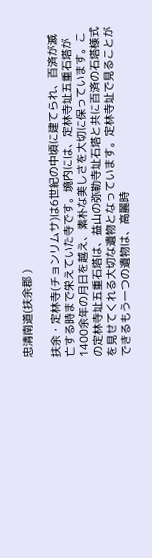忠清南道(扶余郡 )

扶余・定林寺(チョンリムサ)は6世紀の中頃に建てられ、百済が滅亡する時まで栄えていた寺です。境内には、定林寺址五重石塔が1400余年の月日を越え、素朴な美しさを大切に保っています。この定林寺址五重石塔は、益山の弥勒寺址石塔と共に百済の石塔様式を見せてくれる大切な遺物となっています。定林寺址で見ることができるもう一つの遺物は、高麗時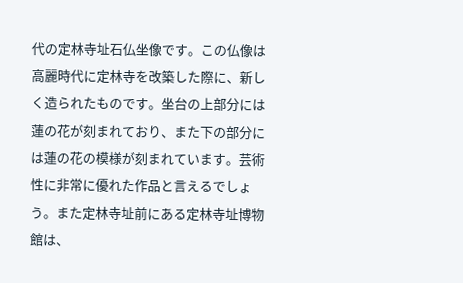代の定林寺址石仏坐像です。この仏像は高麗時代に定林寺を改築した際に、新しく造られたものです。坐台の上部分には蓮の花が刻まれており、また下の部分には蓮の花の模様が刻まれています。芸術性に非常に優れた作品と言えるでしょう。また定林寺址前にある定林寺址博物館は、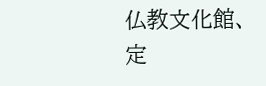仏教文化館、定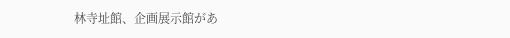林寺址館、企画展示館があ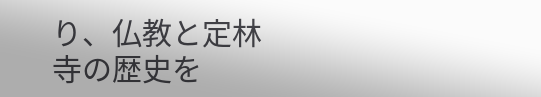り、仏教と定林寺の歴史を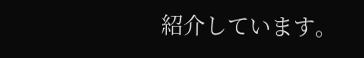紹介しています。